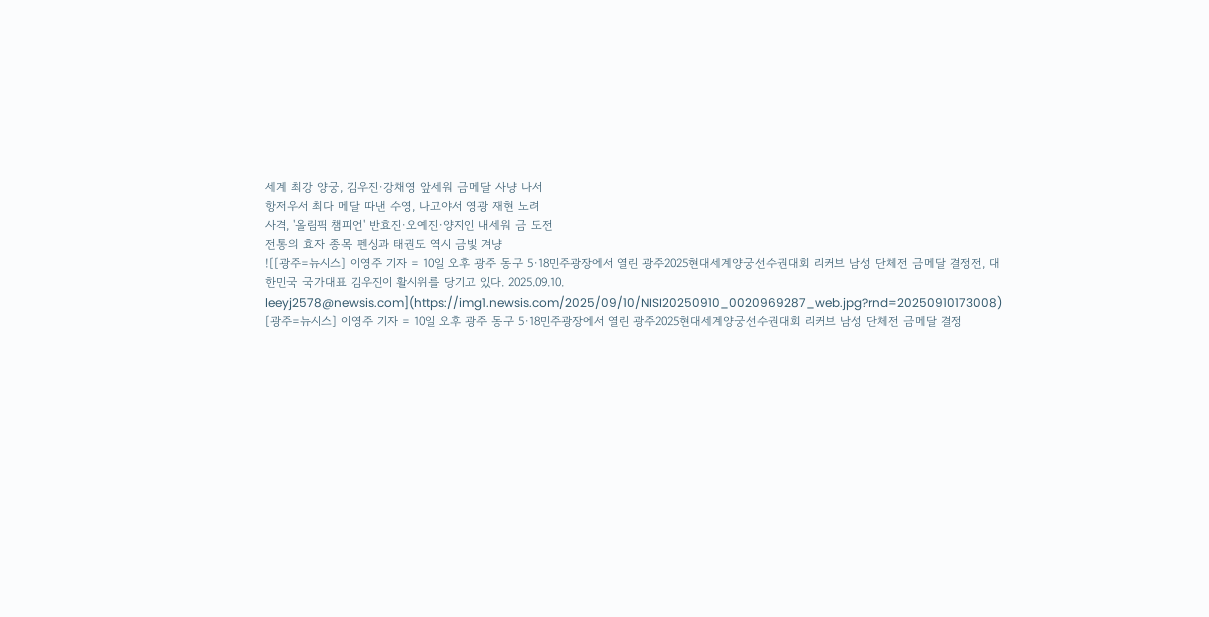세계 최강 양궁, 김우진·강채영 앞세워 금메달 사냥 나서
항저우서 최다 메달 따낸 수영, 나고야서 영광 재현 노려
사격, '올림픽 챔피언' 반효진·오예진·양지인 내세워 금 도전
전통의 효자 종목 펜싱과 태권도 역시 금빛 겨냥
![[광주=뉴시스] 이영주 기자 = 10일 오후 광주 동구 5·18민주광장에서 열린 광주2025현대세계양궁선수권대회 리커브 남성 단체전 금메달 결정전, 대한민국 국가대표 김우진이 활시위를 당기고 있다. 2025.09.10. leeyj2578@newsis.com](https://img1.newsis.com/2025/09/10/NISI20250910_0020969287_web.jpg?rnd=20250910173008)
[광주=뉴시스] 이영주 기자 = 10일 오후 광주 동구 5·18민주광장에서 열린 광주2025현대세계양궁선수권대회 리커브 남성 단체전 금메달 결정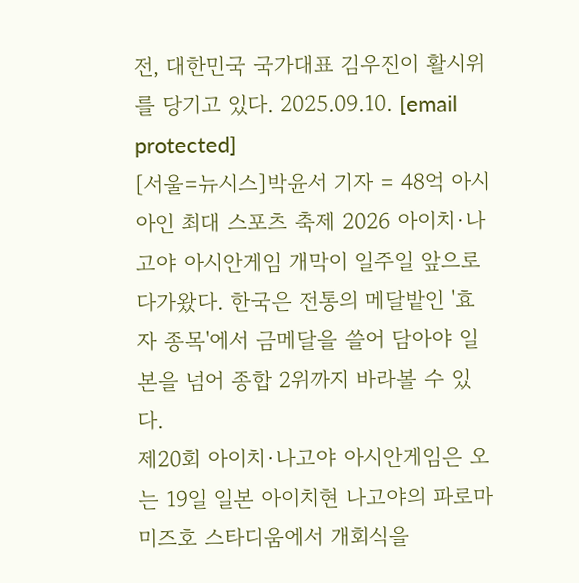전, 대한민국 국가대표 김우진이 활시위를 당기고 있다. 2025.09.10. [email protected]
[서울=뉴시스]박윤서 기자 = 48억 아시아인 최대 스포츠 축제 2026 아이치·나고야 아시안게임 개막이 일주일 앞으로 다가왔다. 한국은 전통의 메달밭인 '효자 종목'에서 금메달을 쓸어 담아야 일본을 넘어 종합 2위까지 바라볼 수 있다.
제20회 아이치·나고야 아시안게임은 오는 19일 일본 아이치현 나고야의 파로마 미즈호 스타디움에서 개회식을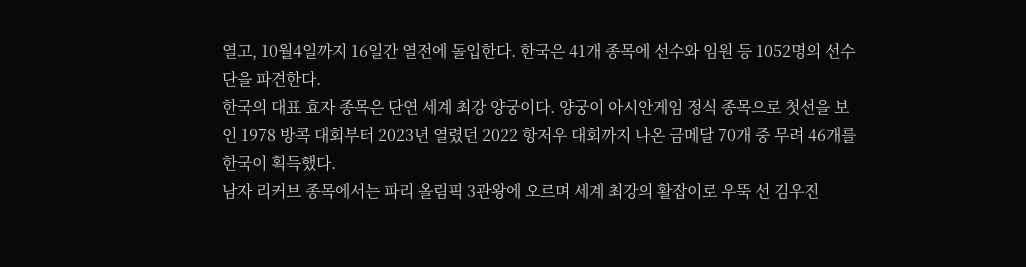열고, 10월4일까지 16일간 열전에 돌입한다. 한국은 41개 종목에 선수와 임원 등 1052명의 선수단을 파견한다.
한국의 대표 효자 종목은 단연 세계 최강 양궁이다. 양궁이 아시안게임 정식 종목으로 첫선을 보인 1978 방콕 대회부터 2023년 열렸던 2022 항저우 대회까지 나온 금메달 70개 중 무려 46개를 한국이 획득했다.
남자 리커브 종목에서는 파리 올림픽 3관왕에 오르며 세계 최강의 활잡이로 우뚝 선 김우진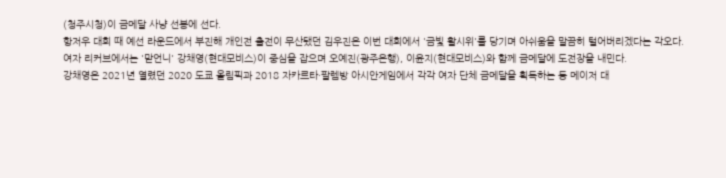(청주시청)이 금메달 사냥 선봉에 선다.
항저우 대회 때 예선 라운드에서 부진해 개인전 출전이 무산됐던 김우진은 이번 대회에서 '금빛 활시위'를 당기며 아쉬움을 말끔히 털어버리겠다는 각오다.
여자 리커브에서는 '맏언니' 강채영(현대모비스)이 중심을 잡으며 오예진(광주은행), 이윤지(현대모비스)와 함께 금메달에 도전장을 내민다.
강채영은 2021년 열렸던 2020 도쿄 올림픽과 2018 자카르타·팔렘방 아시안게임에서 각각 여자 단체 금메달을 획득하는 등 메이저 대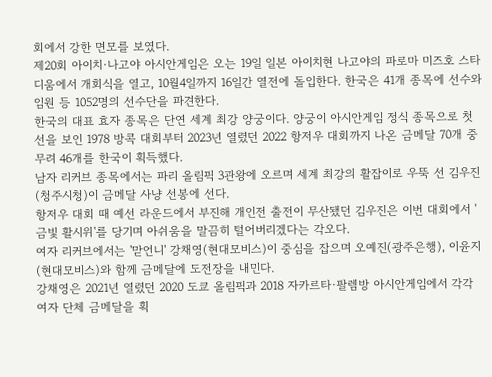회에서 강한 면모를 보였다.
제20회 아이치·나고야 아시안게임은 오는 19일 일본 아이치현 나고야의 파로마 미즈호 스타디움에서 개회식을 열고, 10월4일까지 16일간 열전에 돌입한다. 한국은 41개 종목에 선수와 임원 등 1052명의 선수단을 파견한다.
한국의 대표 효자 종목은 단연 세계 최강 양궁이다. 양궁이 아시안게임 정식 종목으로 첫선을 보인 1978 방콕 대회부터 2023년 열렸던 2022 항저우 대회까지 나온 금메달 70개 중 무려 46개를 한국이 획득했다.
남자 리커브 종목에서는 파리 올림픽 3관왕에 오르며 세계 최강의 활잡이로 우뚝 선 김우진(청주시청)이 금메달 사냥 선봉에 선다.
항저우 대회 때 예선 라운드에서 부진해 개인전 출전이 무산됐던 김우진은 이번 대회에서 '금빛 활시위'를 당기며 아쉬움을 말끔히 털어버리겠다는 각오다.
여자 리커브에서는 '맏언니' 강채영(현대모비스)이 중심을 잡으며 오예진(광주은행), 이윤지(현대모비스)와 함께 금메달에 도전장을 내민다.
강채영은 2021년 열렸던 2020 도쿄 올림픽과 2018 자카르타·팔렘방 아시안게임에서 각각 여자 단체 금메달을 획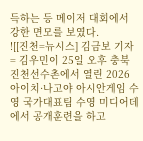득하는 등 메이저 대회에서 강한 면모를 보였다.
![[진천=뉴시스] 김금보 기자 = 김우민이 25일 오후 충북 진천선수촌에서 열린 2026 아이치·나고야 아시안게임 수영 국가대표팀 수영 미디어데에서 공개훈련을 하고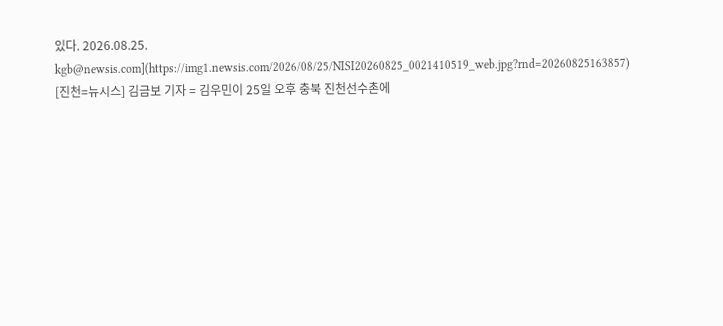있다. 2026.08.25. kgb@newsis.com](https://img1.newsis.com/2026/08/25/NISI20260825_0021410519_web.jpg?rnd=20260825163857)
[진천=뉴시스] 김금보 기자 = 김우민이 25일 오후 충북 진천선수촌에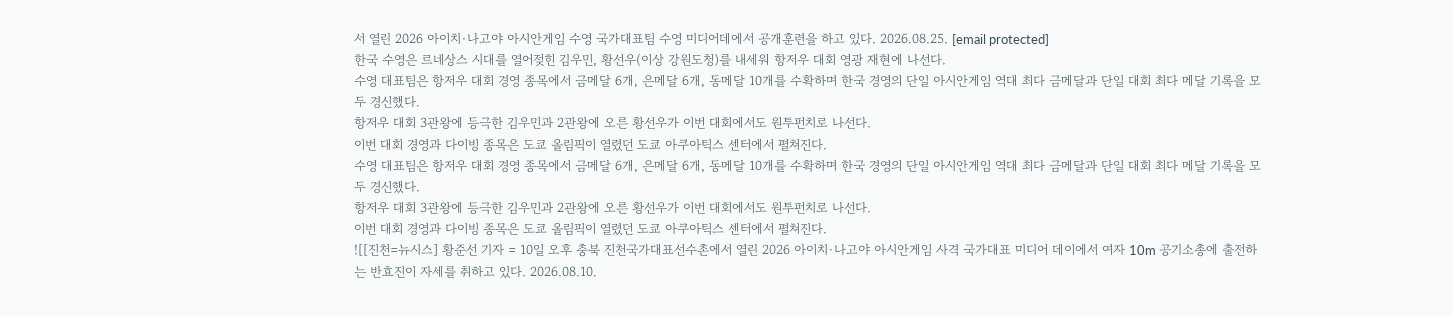서 열린 2026 아이치·나고야 아시안게임 수영 국가대표팀 수영 미디어데에서 공개훈련을 하고 있다. 2026.08.25. [email protected]
한국 수영은 르네상스 시대를 열어젖힌 김우민, 황선우(이상 강원도청)를 내세워 항저우 대회 영광 재현에 나선다.
수영 대표팀은 항저우 대회 경영 종목에서 금메달 6개, 은메달 6개, 동메달 10개를 수확하며 한국 경영의 단일 아시안게임 역대 최다 금메달과 단일 대회 최다 메달 기록을 모두 경신했다.
항저우 대회 3관왕에 등극한 김우민과 2관왕에 오른 황선우가 이번 대회에서도 원투펀치로 나선다.
이번 대회 경영과 다이빙 종목은 도쿄 올림픽이 열렸던 도쿄 아쿠아틱스 센터에서 펼쳐진다.
수영 대표팀은 항저우 대회 경영 종목에서 금메달 6개, 은메달 6개, 동메달 10개를 수확하며 한국 경영의 단일 아시안게임 역대 최다 금메달과 단일 대회 최다 메달 기록을 모두 경신했다.
항저우 대회 3관왕에 등극한 김우민과 2관왕에 오른 황선우가 이번 대회에서도 원투펀치로 나선다.
이번 대회 경영과 다이빙 종목은 도쿄 올림픽이 열렸던 도쿄 아쿠아틱스 센터에서 펼쳐진다.
![[진천=뉴시스] 황준선 기자 = 10일 오후 충북 진천국가대표선수촌에서 열린 2026 아이치·나고야 아시안게임 사격 국가대표 미디어 데이에서 여자 10m 공기소총에 출전하는 반효진이 자세를 취하고 있다. 2026.08.10.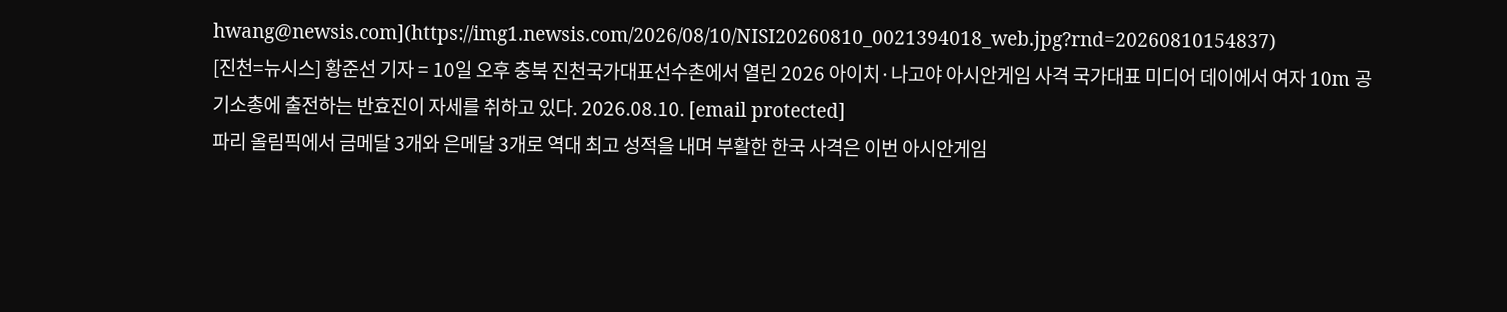hwang@newsis.com](https://img1.newsis.com/2026/08/10/NISI20260810_0021394018_web.jpg?rnd=20260810154837)
[진천=뉴시스] 황준선 기자 = 10일 오후 충북 진천국가대표선수촌에서 열린 2026 아이치·나고야 아시안게임 사격 국가대표 미디어 데이에서 여자 10m 공기소총에 출전하는 반효진이 자세를 취하고 있다. 2026.08.10. [email protected]
파리 올림픽에서 금메달 3개와 은메달 3개로 역대 최고 성적을 내며 부활한 한국 사격은 이번 아시안게임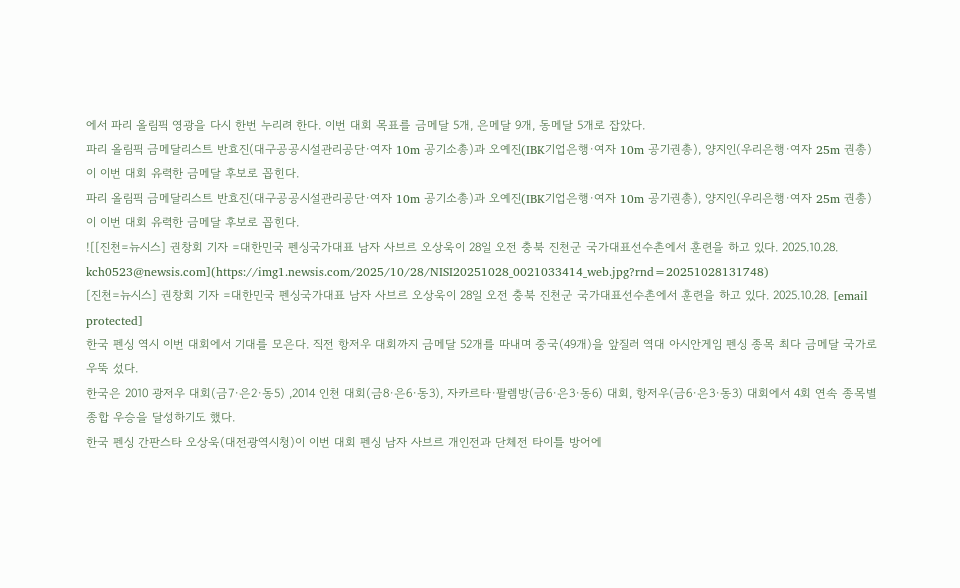에서 파리 올림픽 영광을 다시 한번 누리려 한다. 이번 대회 목표를 금메달 5개, 은메달 9개, 동메달 5개로 잡았다.
파리 올림픽 금메달리스트 반효진(대구공공시설관리공단·여자 10m 공기소총)과 오예진(IBK기업은행·여자 10m 공기권총), 양지인(우리은행·여자 25m 권총)이 이번 대회 유력한 금메달 후보로 꼽힌다.
파리 올림픽 금메달리스트 반효진(대구공공시설관리공단·여자 10m 공기소총)과 오예진(IBK기업은행·여자 10m 공기권총), 양지인(우리은행·여자 25m 권총)이 이번 대회 유력한 금메달 후보로 꼽힌다.
![[진천=뉴시스] 권창회 기자 =대한민국 펜싱국가대표 남자 사브르 오상욱이 28일 오전 충북 진천군 국가대표선수촌에서 훈련을 하고 있다. 2025.10.28. kch0523@newsis.com](https://img1.newsis.com/2025/10/28/NISI20251028_0021033414_web.jpg?rnd=20251028131748)
[진천=뉴시스] 권창회 기자 =대한민국 펜싱국가대표 남자 사브르 오상욱이 28일 오전 충북 진천군 국가대표선수촌에서 훈련을 하고 있다. 2025.10.28. [email protected]
한국 펜싱 역시 이번 대회에서 기대를 모은다. 직전 항저우 대회까지 금메달 52개를 따내며 중국(49개)을 앞질러 역대 아시안게임 펜싱 종목 최다 금메달 국가로 우뚝 섰다.
한국은 2010 광저우 대회(금7·은2·동5) ,2014 인천 대회(금8·은6·동3), 자카르타·팔렘방(금6·은3·동6) 대회, 항저우(금6·은3·동3) 대회에서 4회 연속 종목별 종합 우승을 달성하기도 했다.
한국 펜싱 간판스타 오상욱(대전광역시청)이 이번 대회 펜싱 남자 사브르 개인전과 단체전 타이틀 방어에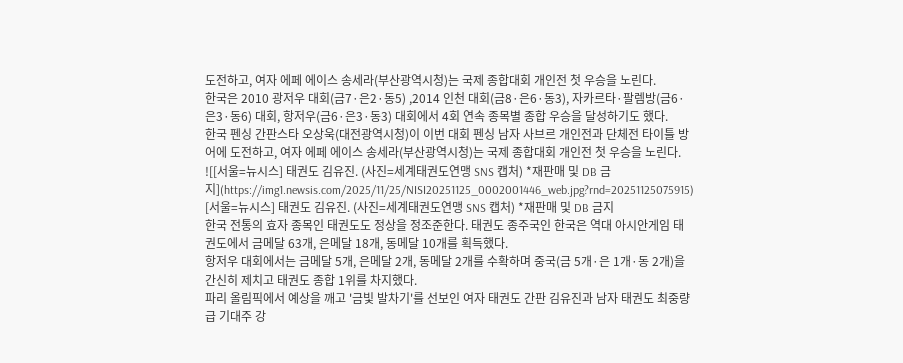도전하고, 여자 에페 에이스 송세라(부산광역시청)는 국제 종합대회 개인전 첫 우승을 노린다.
한국은 2010 광저우 대회(금7·은2·동5) ,2014 인천 대회(금8·은6·동3), 자카르타·팔렘방(금6·은3·동6) 대회, 항저우(금6·은3·동3) 대회에서 4회 연속 종목별 종합 우승을 달성하기도 했다.
한국 펜싱 간판스타 오상욱(대전광역시청)이 이번 대회 펜싱 남자 사브르 개인전과 단체전 타이틀 방어에 도전하고, 여자 에페 에이스 송세라(부산광역시청)는 국제 종합대회 개인전 첫 우승을 노린다.
![[서울=뉴시스] 태권도 김유진. (사진=세계태권도연맹 SNS 캡처) *재판매 및 DB 금지](https://img1.newsis.com/2025/11/25/NISI20251125_0002001446_web.jpg?rnd=20251125075915)
[서울=뉴시스] 태권도 김유진. (사진=세계태권도연맹 SNS 캡처) *재판매 및 DB 금지
한국 전통의 효자 종목인 태권도도 정상을 정조준한다. 태권도 종주국인 한국은 역대 아시안게임 태권도에서 금메달 63개, 은메달 18개, 동메달 10개를 획득했다.
항저우 대회에서는 금메달 5개, 은메달 2개, 동메달 2개를 수확하며 중국(금 5개·은 1개·동 2개)을 간신히 제치고 태권도 종합 1위를 차지했다.
파리 올림픽에서 예상을 깨고 '금빛 발차기'를 선보인 여자 태권도 간판 김유진과 남자 태권도 최중량급 기대주 강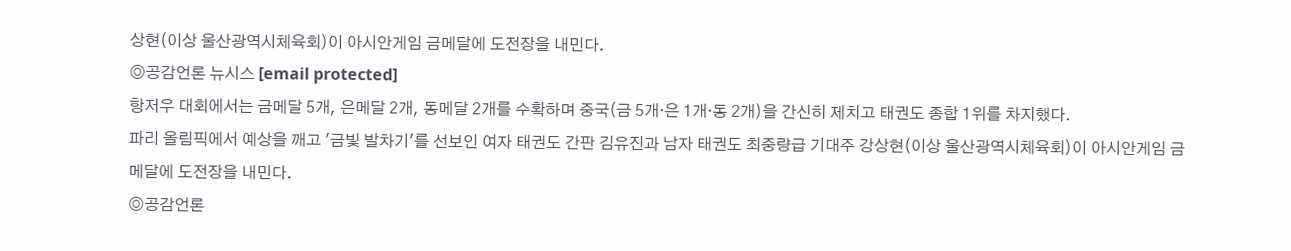상현(이상 울산광역시체육회)이 아시안게임 금메달에 도전장을 내민다.
◎공감언론 뉴시스 [email protected]
항저우 대회에서는 금메달 5개, 은메달 2개, 동메달 2개를 수확하며 중국(금 5개·은 1개·동 2개)을 간신히 제치고 태권도 종합 1위를 차지했다.
파리 올림픽에서 예상을 깨고 '금빛 발차기'를 선보인 여자 태권도 간판 김유진과 남자 태권도 최중량급 기대주 강상현(이상 울산광역시체육회)이 아시안게임 금메달에 도전장을 내민다.
◎공감언론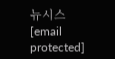뉴시스 [email protected]